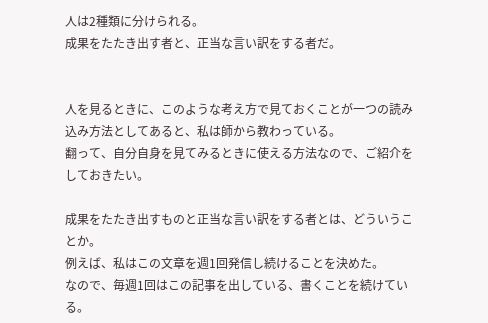人は2種類に分けられる。
成果をたたき出す者と、正当な言い訳をする者だ。


人を見るときに、このような考え方で見ておくことが一つの読み込み方法としてあると、私は師から教わっている。
翻って、自分自身を見てみるときに使える方法なので、ご紹介をしておきたい。

成果をたたき出すものと正当な言い訳をする者とは、どういうことか。
例えば、私はこの文章を週1回発信し続けることを決めた。
なので、毎週1回はこの記事を出している、書くことを続けている。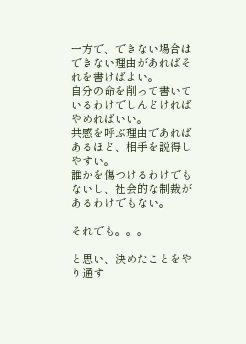一方で、できない場合はできない理由があればそれを書けばよい。
自分の命を削って書いているわけでしんどければやめればいい。
共感を呼ぶ理由であればあるほど、相手を説得しやすい。
誰かを傷つけるわけでもないし、社会的な制裁があるわけでもない。

それでも。。。

と思い、決めたことをやり通す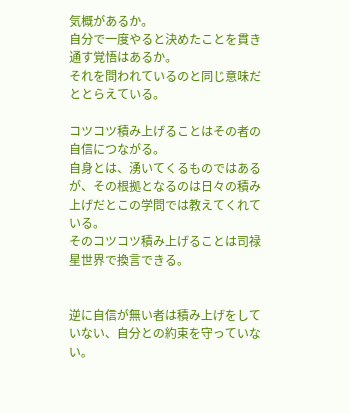気概があるか。
自分で一度やると決めたことを貫き通す覚悟はあるか。
それを問われているのと同じ意味だととらえている。

コツコツ積み上げることはその者の自信につながる。
自身とは、湧いてくるものではあるが、その根拠となるのは日々の積み上げだとこの学問では教えてくれている。
そのコツコツ積み上げることは司禄星世界で換言できる。


逆に自信が無い者は積み上げをしていない、自分との約束を守っていない。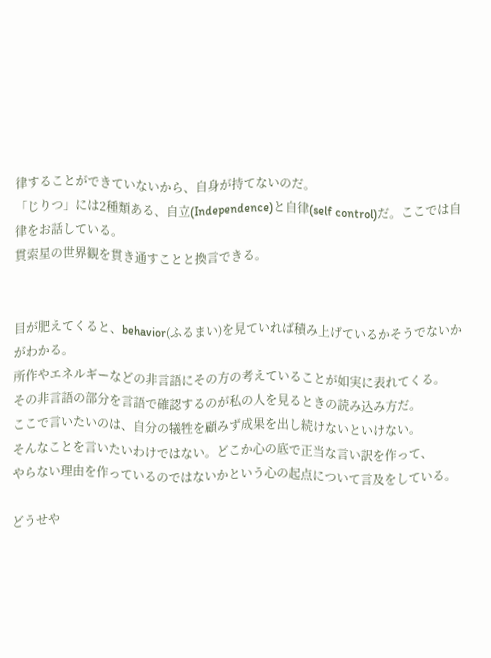律することができていないから、自身が持てないのだ。
「じりつ」には2種類ある、自立(Independence)と自律(self control)だ。ここでは自律をお話している。
貫索星の世界観を貫き通すことと換言できる。


目が肥えてくると、behavior(ふるまい)を見ていれば積み上げているかそうでないかがわかる。
所作やエネルギーなどの非言語にその方の考えていることが如実に表れてくる。
その非言語の部分を言語で確認するのが私の人を見るときの読み込み方だ。
ここで言いたいのは、自分の犠牲を顧みず成果を出し続けないといけない。
そんなことを言いたいわけではない。どこか心の底で正当な言い訳を作って、
やらない理由を作っているのではないかという心の起点について言及をしている。

どうせや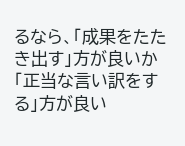るなら、「成果をたたき出す」方が良いか「正当な言い訳をする」方が良い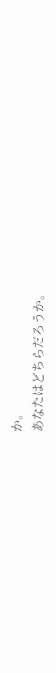か。
あなたはどちらだろうか。